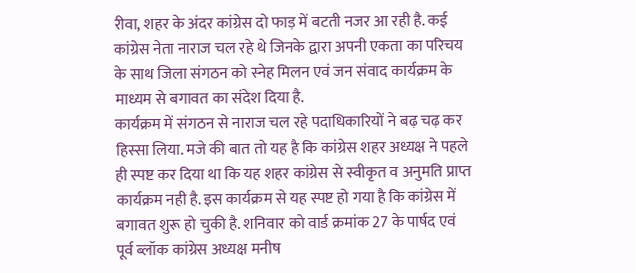रीवा, शहर के अंदर कांग्रेस दो फाड़ में बटती नजर आ रही है. कई कांग्रेस नेता नाराज चल रहे थे जिनके द्वारा अपनी एकता का परिचय के साथ जिला संगठन को स्नेह मिलन एवं जन संवाद कार्यक्रम के माध्यम से बगावत का संदेश दिया है.
कार्यक्रम में संगठन से नाराज चल रहे पदाधिकारियों ने बढ़ चढ़ कर हिस्सा लिया. मजे की बात तो यह है कि कांग्रेस शहर अध्यक्ष ने पहले ही स्पष्ट कर दिया था कि यह शहर कांग्रेस से स्वीकृत व अनुमति प्राप्त कार्यक्रम नही है. इस कार्यक्रम से यह स्पष्ट हो गया है कि कांग्रेस में बगावत शुरू हो चुकी है. शनिवार को वार्ड क्रमांक 27 के पार्षद एवं पूर्व ब्लॉक कांग्रेस अध्यक्ष मनीष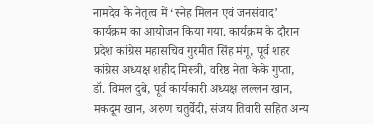नामदेव के नेतृत्व में ‘स्नेह मिलन एवं जनसंवाद’ कार्यक्रम का आयोजन किया गया. कार्यक्रम के दौरान प्रदेश कांग्रेस महासचिव गुरमीत सिंह मंगू, पूर्व शहर कांग्रेस अध्यक्ष शहीद मिस्त्री, वरिष्ठ नेता केके गुप्ता, डॉ. विमल दुबे, पूर्व कार्यकारी अध्यक्ष लल्लन खान, मकदूम खान, अरुण चतुर्वेदी, संजय तिवारी सहित अन्य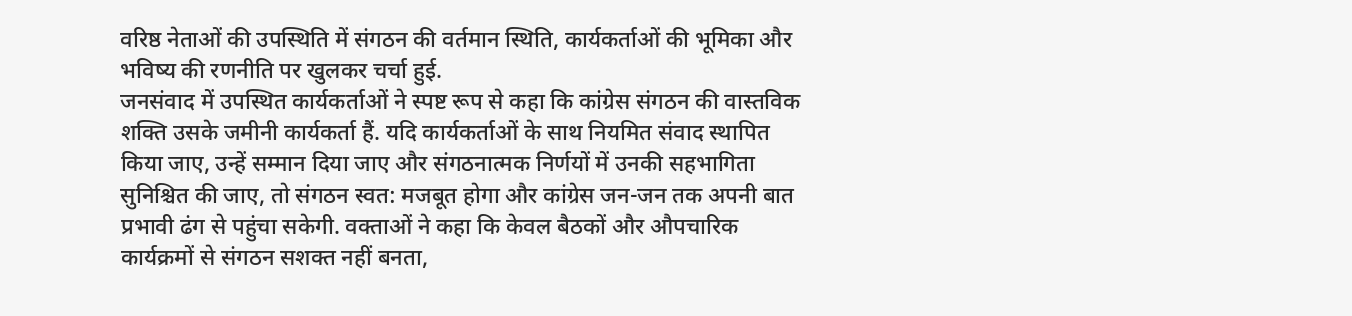वरिष्ठ नेताओं की उपस्थिति में संगठन की वर्तमान स्थिति, कार्यकर्ताओं की भूमिका और भविष्य की रणनीति पर खुलकर चर्चा हुई.
जनसंवाद में उपस्थित कार्यकर्ताओं ने स्पष्ट रूप से कहा कि कांग्रेस संगठन की वास्तविक शक्ति उसके जमीनी कार्यकर्ता हैं. यदि कार्यकर्ताओं के साथ नियमित संवाद स्थापित किया जाए, उन्हें सम्मान दिया जाए और संगठनात्मक निर्णयों में उनकी सहभागिता सुनिश्चित की जाए, तो संगठन स्वत: मजबूत होगा और कांग्रेस जन-जन तक अपनी बात प्रभावी ढंग से पहुंचा सकेगी. वक्ताओं ने कहा कि केवल बैठकों और औपचारिक कार्यक्रमों से संगठन सशक्त नहीं बनता,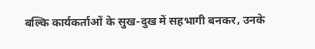बल्कि कार्यकर्ताओं के सुख-दुख में सहभागी बनकर, उनके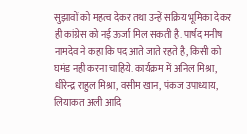सुझावों को महत्व देकर तथा उन्हें सक्रिय भूमिका देकर ही कांग्रेस को नई ऊर्जा मिल सकती है. पार्षद मनीष नामदेव ने कहा कि पद आते जाते रहते है, किसी को घमंड नही करना चाहिये. कार्यक्रम में अनिल मिश्रा, धीरेन्द्र राहुल मिश्रा, वसीम खान, पंकज उपाध्याय, लियाकत अली आदि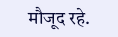मौजूद रहे.